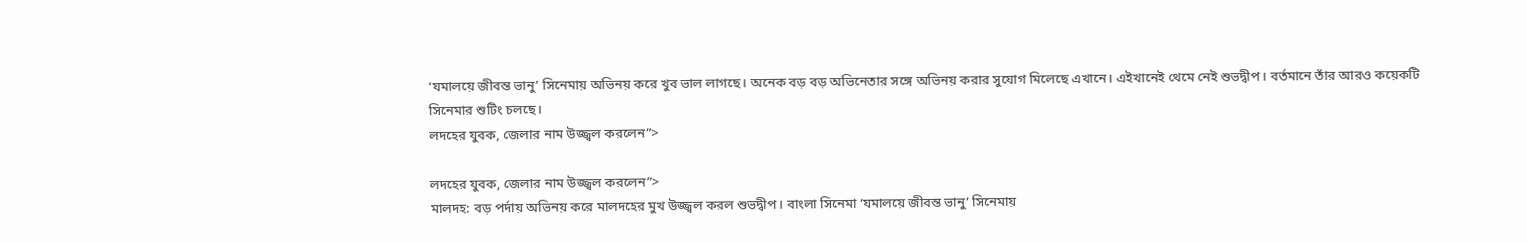‘যমালয়ে জীবন্ত ভানু’ সিনেমায় অভিনয় করে খুব ভাল লাগছে। অনেক বড় বড় অভিনেতার সঙ্গে অভিনয় করার সুযোগ মিলেছে এখানে। এইখানেই থেমে নেই শুভদ্বীপ। বর্তমানে তাঁর আরও কয়েকটি সিনেমার শুটিং চলছে।
লদহের যুবক, জেলার নাম উজ্জ্বল করলেন”>

লদহের যুবক, জেলার নাম উজ্জ্বল করলেন”>
মালদহ: বড় পর্দায় অভিনয় করে মালদহের মুখ উজ্জ্বল করল শুভদ্বীপ। বাংলা সিনেমা ‘যমালয়ে জীবন্ত ভানু’ সিনেমায়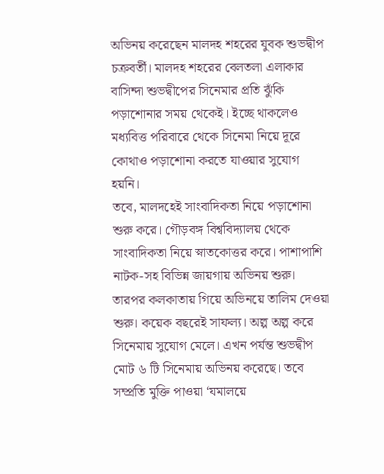অভিনয় করেছেন মালদহ শহরের যুবক শুভদ্বীপ চক্রবর্তী। মালদহ শহরের বেলতলা এলাকার বাসিন্দা শুভদ্বীপের সিনেমার প্রতি ঝুঁকি পড়াশোনার সময় থেকেই। ইচ্ছে থাকলেও মধ্যবিত্ত পরিবারে থেকে সিনেমা নিয়ে দূরে কোথাও পড়াশোনা করতে যাওয়ার সুযোগ হয়নি।
তবে, মালদহেই সাংবাদিকতা নিয়ে পড়াশোনা শুরু করে। গৌড়বঙ্গ বিশ্ববিদ্যালয় থেকে সাংবাদিকতা নিয়ে স্নাতকোত্তর করে। পাশাপাশি নাটক-সহ বিভিন্ন জায়গায় অভিনয় শুরু। তারপর কলকাতায় গিয়ে অভিনয়ে তালিম দেওয়া শুরু। কয়েক বছরেই সাফল্য। অল্প অল্প করে সিনেমায় সুযোগ মেলে। এখন পর্যন্ত শুভদ্বীপ মোট ৬ টি সিনেমায় অভিনয় করেছে। তবে সম্প্রতি মুক্তি পাওয়া ‘যমালয়ে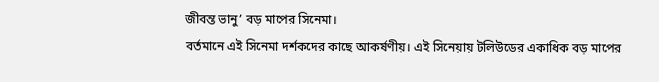জীবন্ত ভানু’ বড় মাপের সিনেমা।
বর্তমানে এই সিনেমা দর্শকদের কাছে আকর্ষণীয়। এই সিনেয়ায় টলিউডের একাধিক বড় মাপের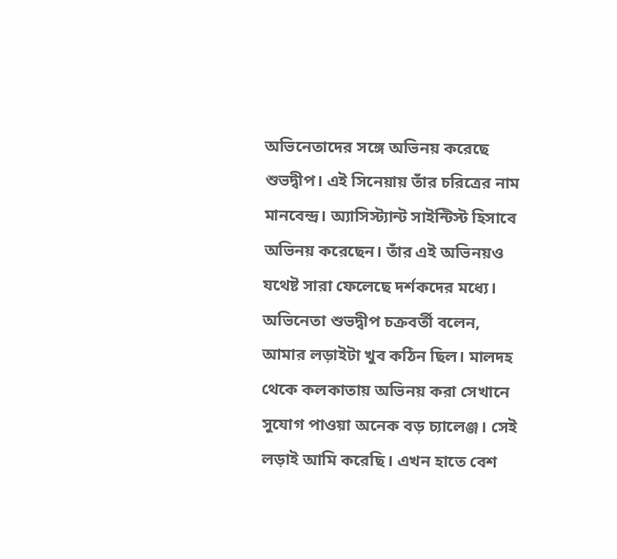অভিনেতাদের সঙ্গে অভিনয় করেছে শুভদ্বীপ। এই সিনেয়ায় তাঁর চরিত্রের নাম মানবেন্দ্র। অ্যাসিস্ট্যান্ট সাইন্টিস্ট হিসাবে অভিনয় করেছেন। তাঁর এই অভিনয়ও যথেষ্ট সারা ফেলেছে দর্শকদের মধ্যে। অভিনেতা শুভদ্বীপ চক্রবর্তী বলেন, আমার লড়াইটা খুব কঠিন ছিল। মালদহ থেকে কলকাতায় অভিনয় করা সেখানে সুযোগ পাওয়া অনেক বড় চ্যালেঞ্জ। সেই লড়াই আমি করেছি। এখন হাতে বেশ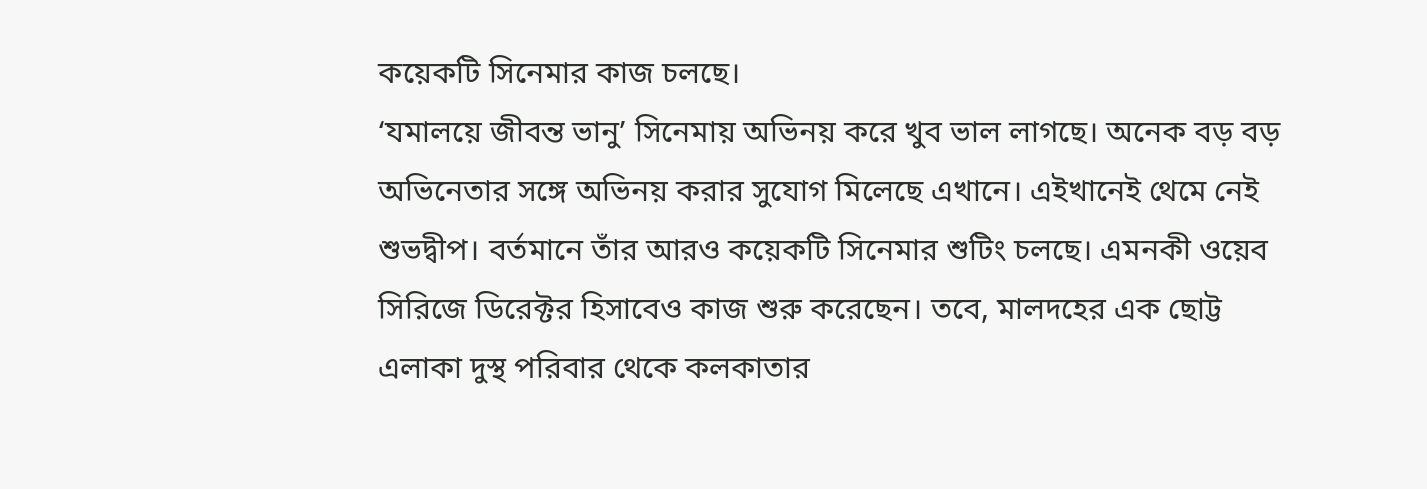কয়েকটি সিনেমার কাজ চলছে।
‘যমালয়ে জীবন্ত ভানু’ সিনেমায় অভিনয় করে খুব ভাল লাগছে। অনেক বড় বড় অভিনেতার সঙ্গে অভিনয় করার সুযোগ মিলেছে এখানে। এইখানেই থেমে নেই শুভদ্বীপ। বর্তমানে তাঁর আরও কয়েকটি সিনেমার শুটিং চলছে। এমনকী ওয়েব সিরিজে ডিরেক্টর হিসাবেও কাজ শুরু করেছেন। তবে, মালদহের এক ছোট্ট এলাকা দুস্থ পরিবার থেকে কলকাতার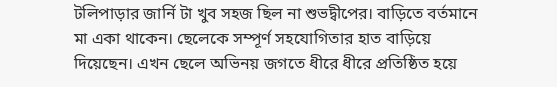টলিপাড়ার জার্নি টা খুব সহজ ছিল না শুভদ্বীপের। বাড়িতে বর্তমানে মা একা থাকেন। ছেলেকে সম্পূর্ণ সহযোগিতার হাত বাড়িয়ে দিয়েছেন। এখন ছেলে অভিনয় জগতে ধীরে ধীরে প্রতিষ্ঠিত হয়ে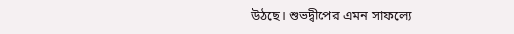উঠছে। শুভদ্বীপের এমন সাফল্যে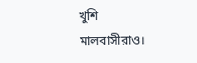খুশি মালবাসীরাও।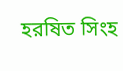হরষিত সিংহ